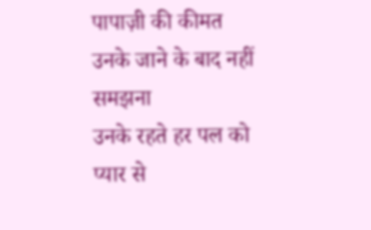पापाज़ी की कीमत उनके जाने के बाद नहीं समझना
उनके रहते हर पल को प्यार से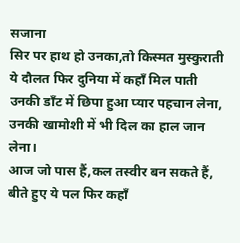सजाना
सिर पर हाथ हो उनका,तो किस्मत मुस्कुराती
ये दौलत फिर दुनिया में कहाँ मिल पाती
उनकी डाँट में छिपा हुआ प्यार पहचान लेना,
उनकी खामोशी में भी दिल का हाल जान लेना।
आज जो पास हैं,कल तस्वीर बन सकते हैं,
बीते हुए ये पल फिर कहाँ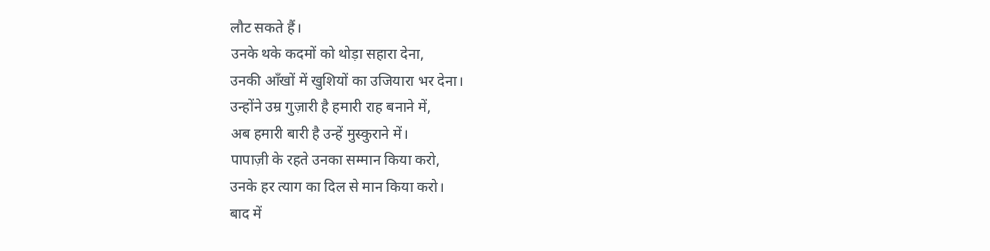लौट सकते हैं।
उनके थके कदमों को थोड़ा सहारा देना,
उनकी आँखों में खुशियों का उजियारा भर देना।
उन्होंने उम्र गुज़ारी है हमारी राह बनाने में,
अब हमारी बारी है उन्हें मुस्कुराने में।
पापाज़ी के रहते उनका सम्मान किया करो,
उनके हर त्याग का दिल से मान किया करो।
बाद में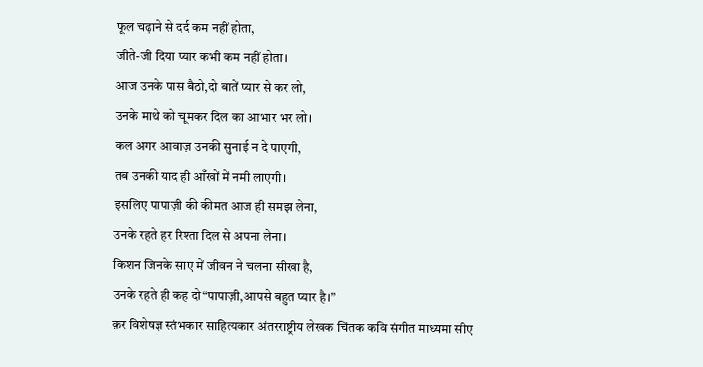फूल चढ़ाने से दर्द कम नहीं होता,
जीते-जी दिया प्यार कभी कम नहीं होता।
आज उनके पास बैठो,दो बातें प्यार से कर लो,
उनके माथे को चूमकर दिल का आभार भर लो।
कल अगर आवाज़ उनकी सुनाई न दे पाएगी,
तब उनकी याद ही आँखों में नमी लाएगी।
इसलिए पापाज़ी की कीमत आज ही समझ लेना,
उनके रहते हर रिश्ता दिल से अपना लेना।
किशन जिनके साए में जीवन ने चलना सीखा है,
उनके रहते ही कह दो“पापाज़ी,आपसे बहुत प्यार है।”
क़र विशेषज्ञ स्तंभकार साहित्यकार अंतरराष्ट्रीय लेखक चिंतक कवि संगीत माध्यमा सीए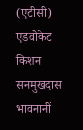(एटीसी) एडवोकेट किशन सनमुखदास भावनानीं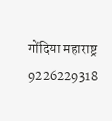गोंदिया महाराष्ट्र 9226229318